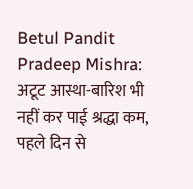Betul Pandit Pradeep Mishra: अटूट आस्था-बारिश भी नहीं कर पाई श्रद्धा कम, पहले दिन से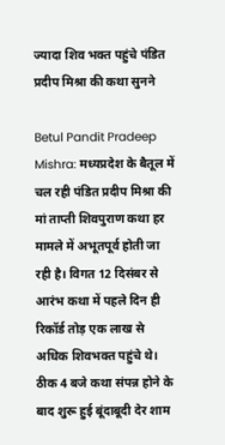ज्यादा शिव भक्त पहुंचे पंडित प्रदीप मिश्रा की कथा सुनने

Betul Pandit Pradeep Mishra: मध्यप्रदेश के बैतूल में चल रही पंडित प्रदीप मिश्रा की मां ताप्ती शिवपुराण कथा हर मामले में अभूतपूर्व होती जा रही है। विगत 12 दिसंबर से आरंभ कथा में पहले दिन ही रिकॉर्ड तोड़ एक लाख से अधिक शिवभक्त पहुंचे थे। ठीक 4 बजे कथा संपन्न होने के बाद शुरू हुई बूंदाबूदी देर शाम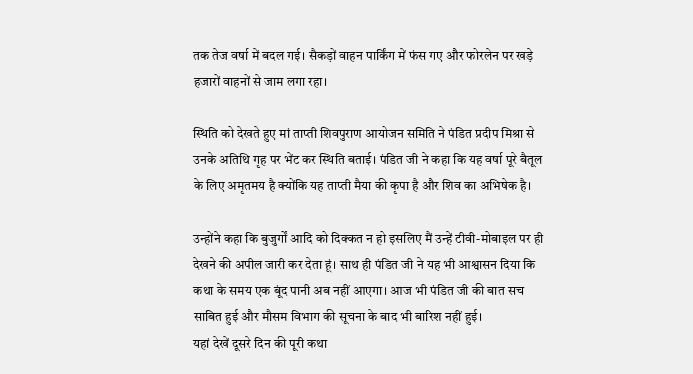तक तेज वर्षा में बदल गई। सैकड़ों वाहन पार्किंग में फंस गए और फोरलेन पर खड़े हजारों वाहनों से जाम लगा रहा।

स्थिति को देखते हुए मां ताप्ती शिवपुराण आयोजन समिति ने पंडित प्रदीप मिश्रा से उनके अतिथि गृह पर भेंट कर स्थिति बताई। पंडित जी ने कहा कि यह वर्षा पूरे बैतूल के लिए अमृतमय है क्योंकि यह ताप्ती मैया की कृपा है और शिव का अभिषेक है।

उन्होंने कहा कि बुजुर्गों आदि को दिक्कत न हो इसलिए मैं उन्हें टीवी-मोबाइल पर ही देखने की अपील जारी कर देता हूं। साथ ही पंडित जी ने यह भी आश्वासन दिया कि कथा के समय एक बूंद पानी अब नहीं आएगा। आज भी पंडित जी की बात सच साबित हुई और मौसम विभाग की सूचना के बाद भी बारिश नहीं हुई।
यहां देखें दूसरे दिन की पूरी कथा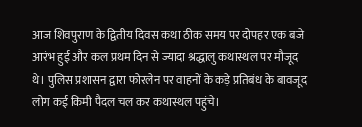आज शिवपुराण के द्वितीय दिवस कथा ठीक समय पर दोपहर एक बजे आरंभ हुई और कल प्रथम दिन से ज्यादा श्रद्धालु कथास्थल पर मौजूद थे। पुलिस प्रशासन द्वारा फोरलेन पर वाहनों के कड़े प्रतिबंध के बावजूद लोग कई किमी पैदल चल कर कथास्थल पहुंचे।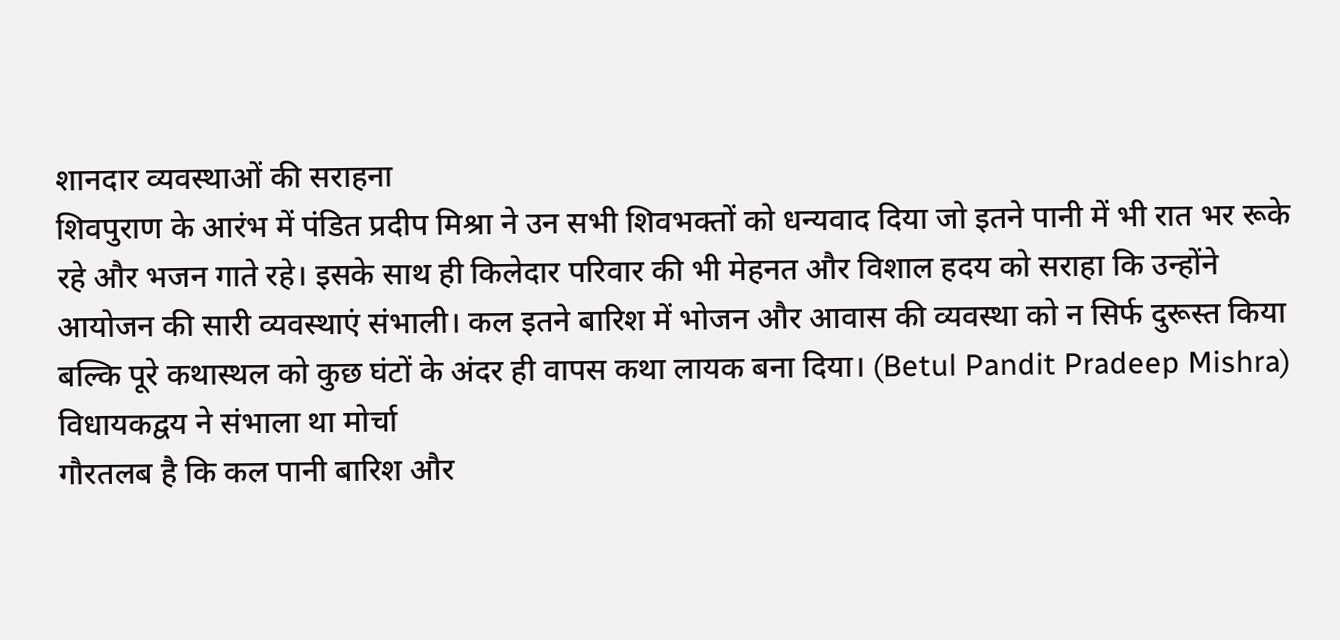शानदार व्यवस्थाओं की सराहना
शिवपुराण के आरंभ में पंडित प्रदीप मिश्रा ने उन सभी शिवभक्तों को धन्यवाद दिया जो इतने पानी में भी रात भर रूके रहे और भजन गाते रहे। इसके साथ ही किलेदार परिवार की भी मेहनत और विशाल हदय को सराहा कि उन्होंने आयोजन की सारी व्यवस्थाएं संभाली। कल इतने बारिश में भोजन और आवास की व्यवस्था को न सिर्फ दुरूस्त किया बल्कि पूरे कथास्थल को कुछ घंटों के अंदर ही वापस कथा लायक बना दिया। (Betul Pandit Pradeep Mishra)
विधायकद्वय ने संभाला था मोर्चा
गौरतलब है कि कल पानी बारिश और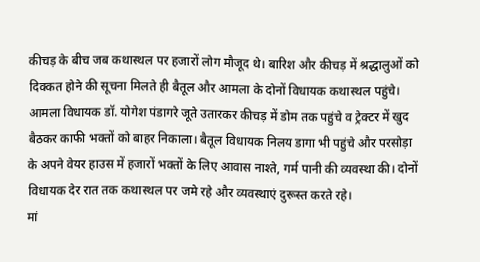कीचड़ के बीच जब कथास्थल पर हजारों लोग मौजूद थे। बारिश और कीचड़ में श्रद्धालुओं को दिक्कत होने की सूचना मिलते ही बैतूल और आमला के दोनों विधायक कथास्थल पहुंचे। आमला विधायक डॉ. योगेश पंडागरे जूते उतारकर कीचड़ में डोम तक पहुंचे व ट्रेक्टर में खुद बैठकर काफी भक्तों को बाहर निकाला। बैतूल विधायक निलय डागा भी पहुंचे और परसोड़ा के अपने वेयर हाउस में हजारों भक्तों के लिए आवास नाश्ते, गर्म पानी की व्यवस्था की। दोनों विधायक देर रात तक कथास्थल पर जमे रहे और व्यवस्थाएं दुरूस्त करते रहे।
मां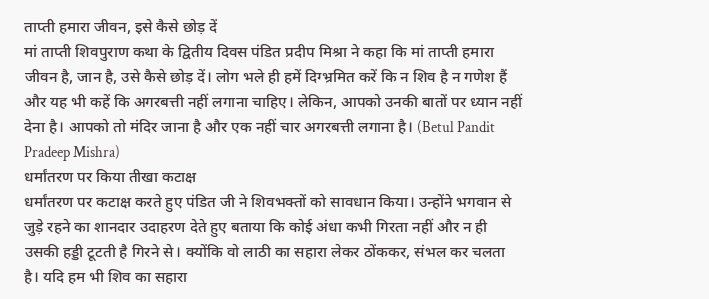ताप्ती हमारा जीवन, इसे कैसे छोड़ दें
मां ताप्ती शिवपुराण कथा के द्वितीय दिवस पंडित प्रदीप मिश्रा ने कहा कि मां ताप्ती हमारा जीवन है, जान है, उसे कैसे छोड़ दें। लोग भले ही हमें दिग्भ्रमित करें कि न शिव है न गणेश हैं और यह भी कहें कि अगरबत्ती नहीं लगाना चाहिए। लेकिन, आपको उनकी बातों पर ध्यान नहीं देना है। आपको तो मंदिर जाना है और एक नहीं चार अगरबत्ती लगाना है। (Betul Pandit Pradeep Mishra)
धर्मांतरण पर किया तीखा कटाक्ष
धर्मांतरण पर कटाक्ष करते हुए पंडित जी ने शिवभक्तों को सावधान किया। उन्होंने भगवान से जुड़े रहने का शानदार उदाहरण देते हुए बताया कि कोई अंधा कभी गिरता नहीं और न ही उसकी हड्डी टूटती है गिरने से। क्योंकि वो लाठी का सहारा लेकर ठोंककर, संभल कर चलता है। यदि हम भी शिव का सहारा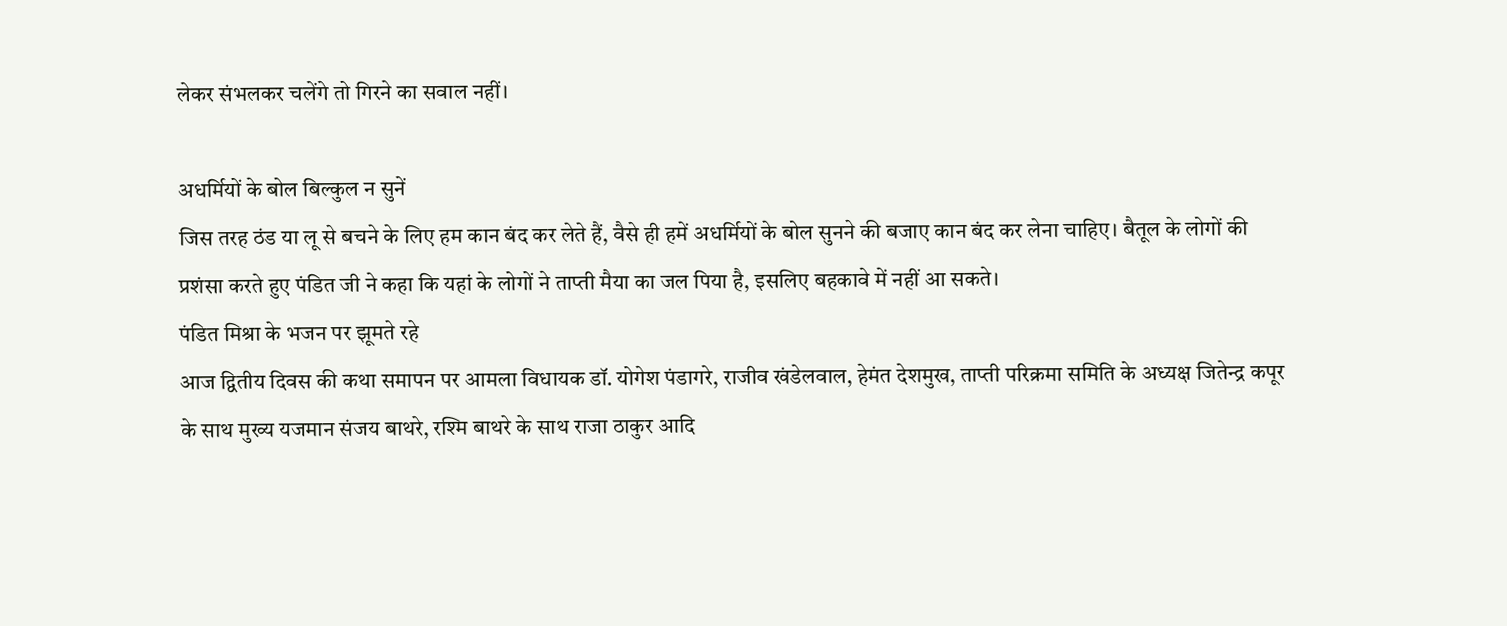लेकर संभलकर चलेंगे तो गिरने का सवाल नहीं।

अधर्मियों के बोल बिल्कुल न सुनें
जिस तरह ठंड या लू से बचने के लिए हम कान बंद कर लेते हैं, वैसे ही हमें अधर्मियों के बोल सुनने की बजाए कान बंद कर लेना चाहिए। बैतूल के लोगों की प्रशंसा करते हुए पंडित जी ने कहा कि यहां के लोगों ने ताप्ती मैया का जल पिया है, इसलिए बहकावे में नहीं आ सकते।
पंडित मिश्रा के भजन पर झूमते रहे
आज द्वितीय दिवस की कथा समापन पर आमला विधायक डॉ. योगेश पंडागरे, राजीव खंडेलवाल, हेमंत देशमुख, ताप्ती परिक्रमा समिति के अध्यक्ष जितेन्द्र कपूर के साथ मुख्य यजमान संजय बाथरे, रश्मि बाथरे के साथ राजा ठाकुर आदि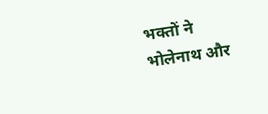भक्तों ने भोलेनाथ और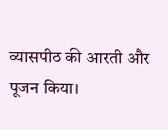व्यासपीठ की आरती और पूजन किया।